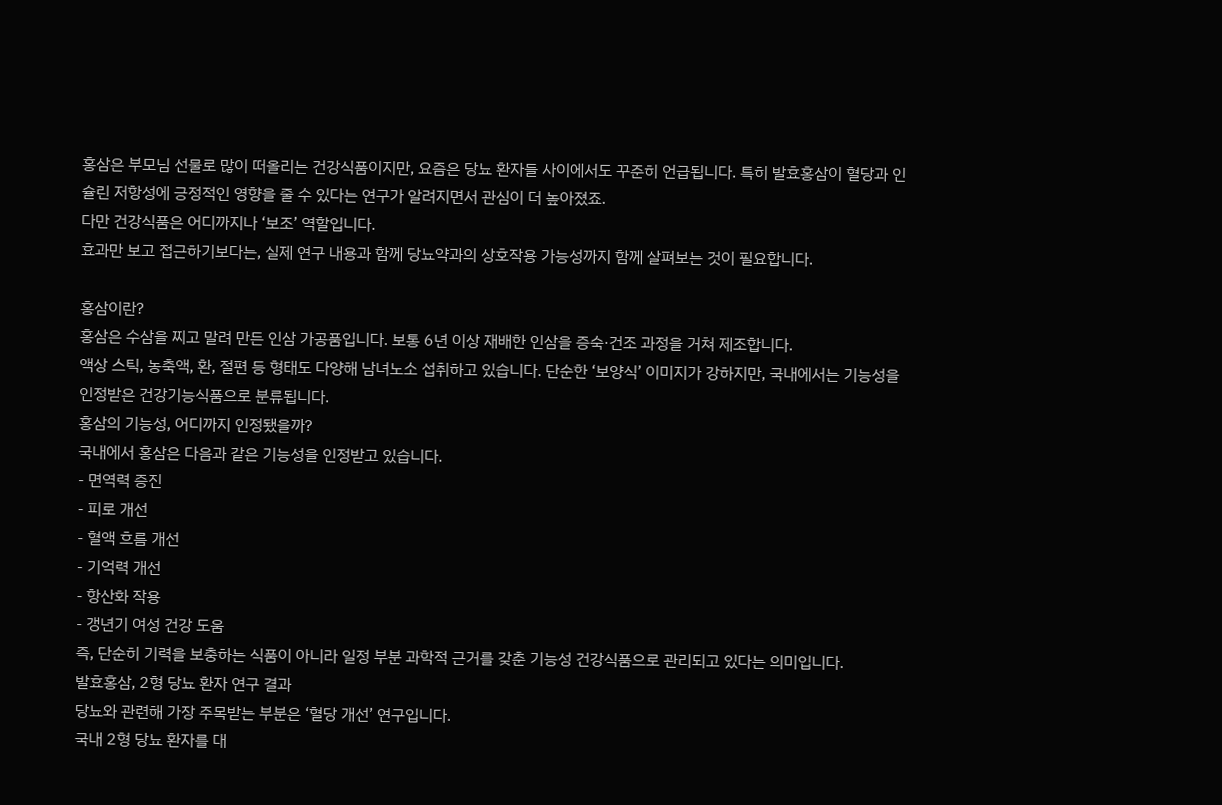홍삼은 부모님 선물로 많이 떠올리는 건강식품이지만, 요즘은 당뇨 환자들 사이에서도 꾸준히 언급됩니다. 특히 발효홍삼이 혈당과 인슐린 저항성에 긍정적인 영향을 줄 수 있다는 연구가 알려지면서 관심이 더 높아졌죠.
다만 건강식품은 어디까지나 ‘보조’ 역할입니다.
효과만 보고 접근하기보다는, 실제 연구 내용과 함께 당뇨약과의 상호작용 가능성까지 함께 살펴보는 것이 필요합니다.

홍삼이란?
홍삼은 수삼을 찌고 말려 만든 인삼 가공품입니다. 보통 6년 이상 재배한 인삼을 증숙·건조 과정을 거쳐 제조합니다.
액상 스틱, 농축액, 환, 절편 등 형태도 다양해 남녀노소 섭취하고 있습니다. 단순한 ‘보양식’ 이미지가 강하지만, 국내에서는 기능성을 인정받은 건강기능식품으로 분류됩니다.
홍삼의 기능성, 어디까지 인정됐을까?
국내에서 홍삼은 다음과 같은 기능성을 인정받고 있습니다.
- 면역력 증진
- 피로 개선
- 혈액 흐름 개선
- 기억력 개선
- 항산화 작용
- 갱년기 여성 건강 도움
즉, 단순히 기력을 보충하는 식품이 아니라 일정 부분 과학적 근거를 갖춘 기능성 건강식품으로 관리되고 있다는 의미입니다.
발효홍삼, 2형 당뇨 환자 연구 결과
당뇨와 관련해 가장 주목받는 부분은 ‘혈당 개선’ 연구입니다.
국내 2형 당뇨 환자를 대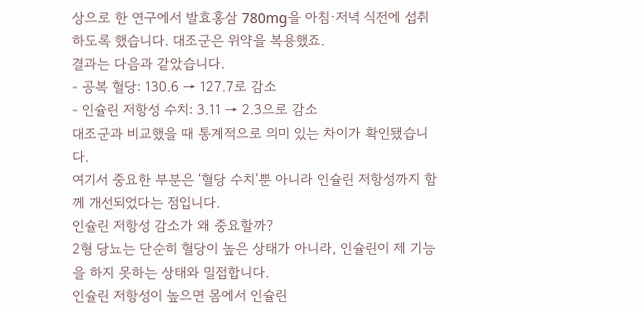상으로 한 연구에서 발효홍삼 780mg을 아침·저녁 식전에 섭취하도록 했습니다. 대조군은 위약을 복용했죠.
결과는 다음과 같았습니다.
- 공복 혈당: 130.6 → 127.7로 감소
- 인슐린 저항성 수치: 3.11 → 2.3으로 감소
대조군과 비교했을 때 통계적으로 의미 있는 차이가 확인됐습니다.
여기서 중요한 부분은 ‘혈당 수치’뿐 아니라 인슐린 저항성까지 함께 개선되었다는 점입니다.
인슐린 저항성 감소가 왜 중요할까?
2형 당뇨는 단순히 혈당이 높은 상태가 아니라, 인슐린이 제 기능을 하지 못하는 상태와 밀접합니다.
인슐린 저항성이 높으면 몸에서 인슐린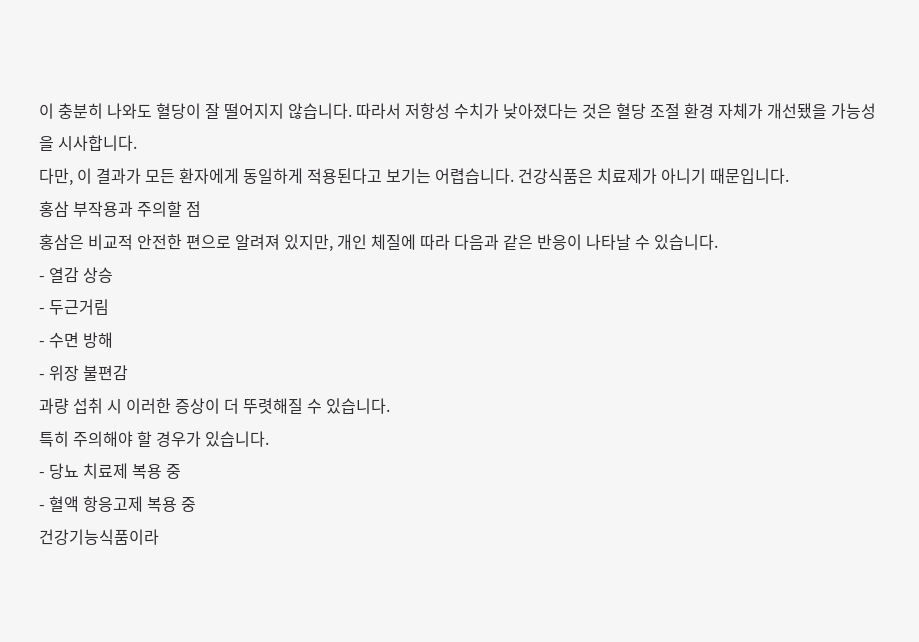이 충분히 나와도 혈당이 잘 떨어지지 않습니다. 따라서 저항성 수치가 낮아졌다는 것은 혈당 조절 환경 자체가 개선됐을 가능성을 시사합니다.
다만, 이 결과가 모든 환자에게 동일하게 적용된다고 보기는 어렵습니다. 건강식품은 치료제가 아니기 때문입니다.
홍삼 부작용과 주의할 점
홍삼은 비교적 안전한 편으로 알려져 있지만, 개인 체질에 따라 다음과 같은 반응이 나타날 수 있습니다.
- 열감 상승
- 두근거림
- 수면 방해
- 위장 불편감
과량 섭취 시 이러한 증상이 더 뚜렷해질 수 있습니다.
특히 주의해야 할 경우가 있습니다.
- 당뇨 치료제 복용 중
- 혈액 항응고제 복용 중
건강기능식품이라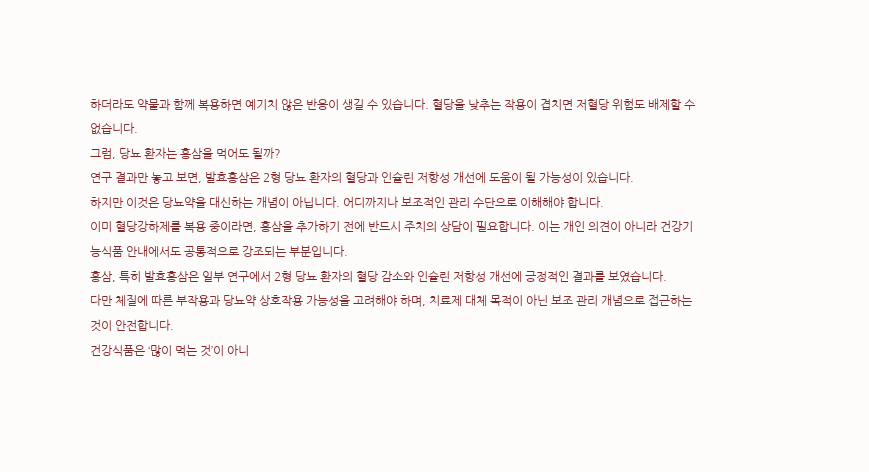하더라도 약물과 함께 복용하면 예기치 않은 반응이 생길 수 있습니다. 혈당을 낮추는 작용이 겹치면 저혈당 위험도 배제할 수 없습니다.
그럼, 당뇨 환자는 홍삼을 먹어도 될까?
연구 결과만 놓고 보면, 발효홍삼은 2형 당뇨 환자의 혈당과 인슐린 저항성 개선에 도움이 될 가능성이 있습니다.
하지만 이것은 당뇨약을 대신하는 개념이 아닙니다. 어디까지나 보조적인 관리 수단으로 이해해야 합니다.
이미 혈당강하제를 복용 중이라면, 홍삼을 추가하기 전에 반드시 주치의 상담이 필요합니다. 이는 개인 의견이 아니라 건강기능식품 안내에서도 공통적으로 강조되는 부분입니다.
홍삼, 특히 발효홍삼은 일부 연구에서 2형 당뇨 환자의 혈당 감소와 인슐린 저항성 개선에 긍정적인 결과를 보였습니다.
다만 체질에 따른 부작용과 당뇨약 상호작용 가능성을 고려해야 하며, 치료제 대체 목적이 아닌 보조 관리 개념으로 접근하는 것이 안전합니다.
건강식품은 ‘많이 먹는 것’이 아니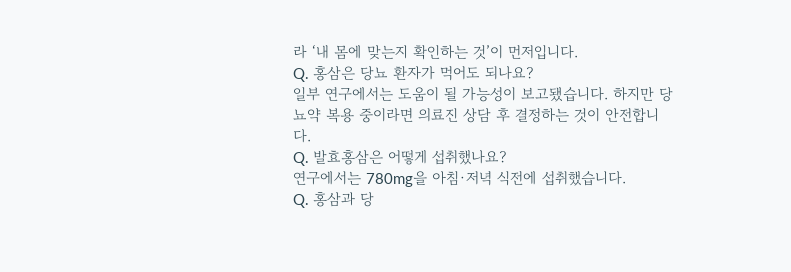라 ‘내 몸에 맞는지 확인하는 것’이 먼저입니다.
Q. 홍삼은 당뇨 환자가 먹어도 되나요?
일부 연구에서는 도움이 될 가능성이 보고됐습니다. 하지만 당뇨약 복용 중이라면 의료진 상담 후 결정하는 것이 안전합니다.
Q. 발효홍삼은 어떻게 섭취했나요?
연구에서는 780mg을 아침·저녁 식전에 섭취했습니다.
Q. 홍삼과 당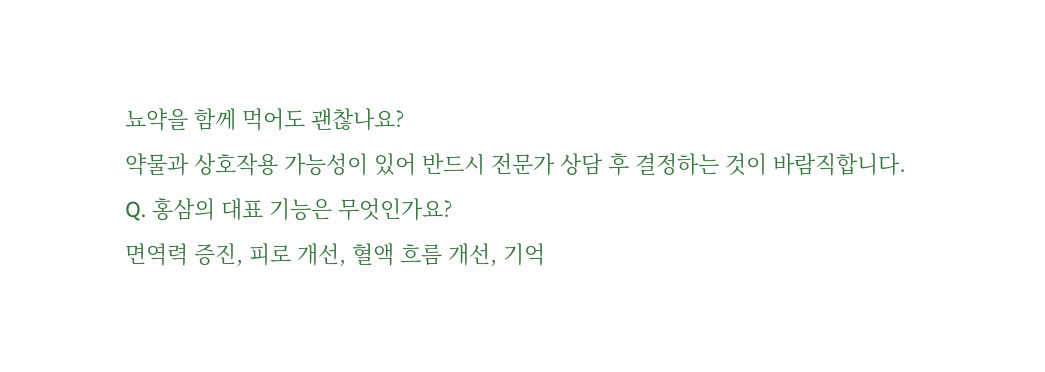뇨약을 함께 먹어도 괜찮나요?
약물과 상호작용 가능성이 있어 반드시 전문가 상담 후 결정하는 것이 바람직합니다.
Q. 홍삼의 대표 기능은 무엇인가요?
면역력 증진, 피로 개선, 혈액 흐름 개선, 기억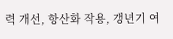력 개선, 항산화 작용, 갱년기 여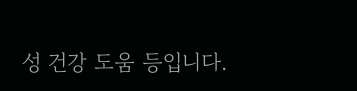성 건강 도움 등입니다.